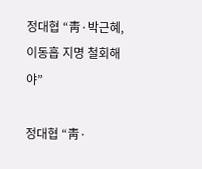정대협 “靑·박근혜, 이동흡 지명 철회해야”

정대협 “靑·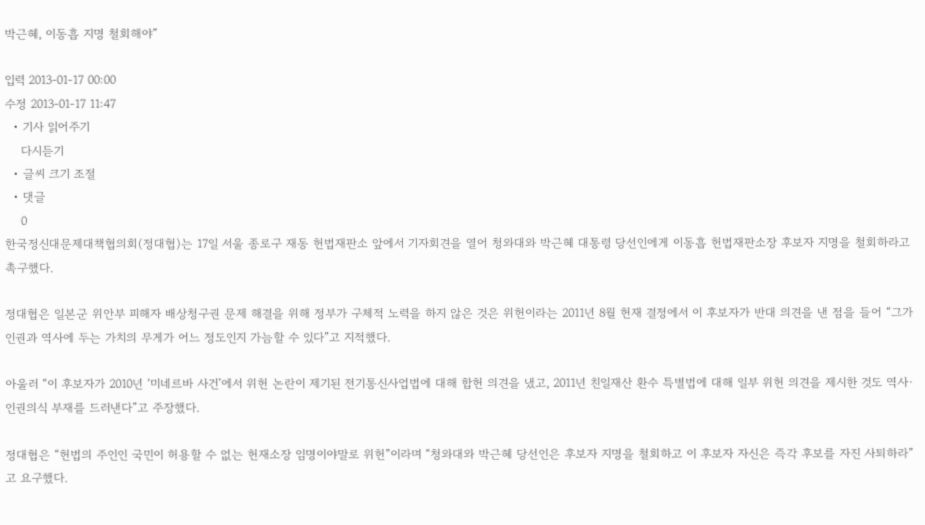박근혜, 이동흡 지명 철회해야”

입력 2013-01-17 00:00
수정 2013-01-17 11:47
  • 기사 읽어주기
    다시듣기
  • 글씨 크기 조절
  • 댓글
    0
한국정신대문제대책협의회(정대협)는 17일 서울 종로구 재동 헌법재판소 앞에서 기자회견을 열어 청와대와 박근혜 대통령 당선인에게 이동흡 헌법재판소장 후보자 지명을 철회하라고 촉구했다.

정대협은 일본군 위안부 피해자 배상청구권 문제 해결을 위해 정부가 구체적 노력을 하지 않은 것은 위헌이라는 2011년 8월 헌재 결정에서 이 후보자가 반대 의견을 낸 점을 들어 “그가 인권과 역사에 두는 가치의 무게가 어느 정도인지 가늠할 수 있다”고 지적했다.

아울러 “이 후보자가 2010년 ‘미네르바 사건’에서 위헌 논란이 제기된 전기통신사업법에 대해 합헌 의견을 냈고, 2011년 친일재산 환수 특별법에 대해 일부 위헌 의견을 제시한 것도 역사·인권의식 부재를 드러낸다”고 주장했다.

정대협은 “헌법의 주인인 국민이 허용할 수 없는 헌재소장 임명이야말로 위헌”이라며 “청와대와 박근혜 당선인은 후보자 지명을 철회하고 이 후보자 자신은 즉각 후보를 자진 사퇴하라”고 요구했다.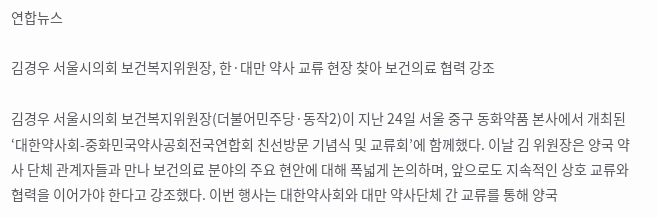연합뉴스

김경우 서울시의회 보건복지위원장, 한·대만 약사 교류 현장 찾아 보건의료 협력 강조

김경우 서울시의회 보건복지위원장(더불어민주당·동작2)이 지난 24일 서울 중구 동화약품 본사에서 개최된 ‘대한약사회-중화민국약사공회전국연합회 친선방문 기념식 및 교류회’에 함께했다. 이날 김 위원장은 양국 약사 단체 관계자들과 만나 보건의료 분야의 주요 현안에 대해 폭넓게 논의하며, 앞으로도 지속적인 상호 교류와 협력을 이어가야 한다고 강조했다. 이번 행사는 대한약사회와 대만 약사단체 간 교류를 통해 양국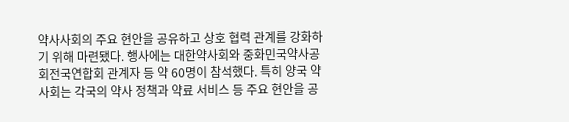약사사회의 주요 현안을 공유하고 상호 협력 관계를 강화하기 위해 마련됐다. 행사에는 대한약사회와 중화민국약사공회전국연합회 관계자 등 약 60명이 참석했다. 특히 양국 약사회는 각국의 약사 정책과 약료 서비스 등 주요 현안을 공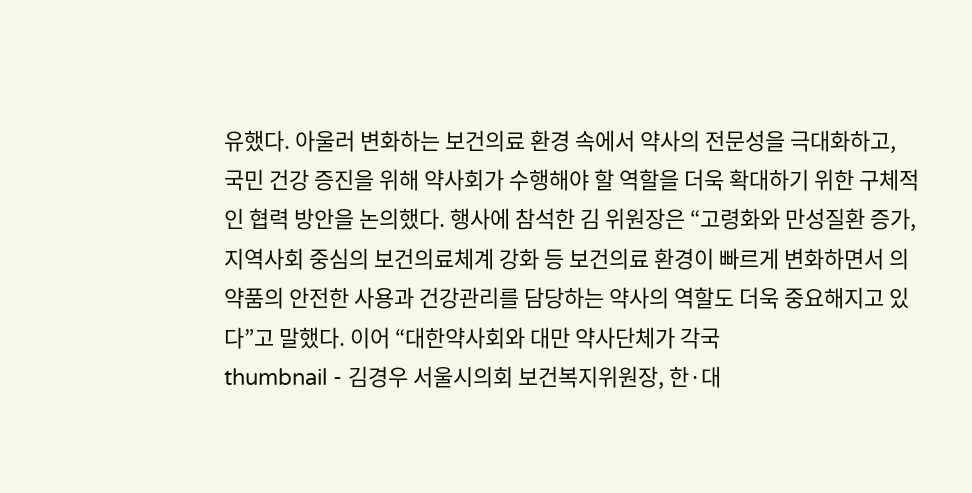유했다. 아울러 변화하는 보건의료 환경 속에서 약사의 전문성을 극대화하고, 국민 건강 증진을 위해 약사회가 수행해야 할 역할을 더욱 확대하기 위한 구체적인 협력 방안을 논의했다. 행사에 참석한 김 위원장은 “고령화와 만성질환 증가, 지역사회 중심의 보건의료체계 강화 등 보건의료 환경이 빠르게 변화하면서 의약품의 안전한 사용과 건강관리를 담당하는 약사의 역할도 더욱 중요해지고 있다”고 말했다. 이어 “대한약사회와 대만 약사단체가 각국
thumbnail - 김경우 서울시의회 보건복지위원장, 한·대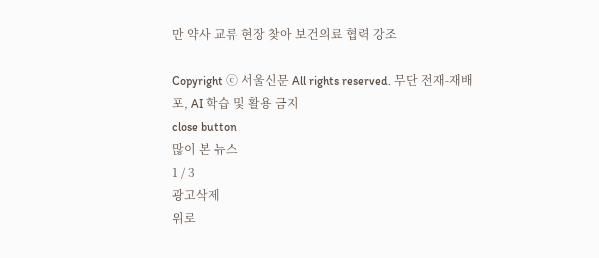만 약사 교류 현장 찾아 보건의료 협력 강조

Copyright ⓒ 서울신문 All rights reserved. 무단 전재-재배포, AI 학습 및 활용 금지
close button
많이 본 뉴스
1 / 3
광고삭제
위로